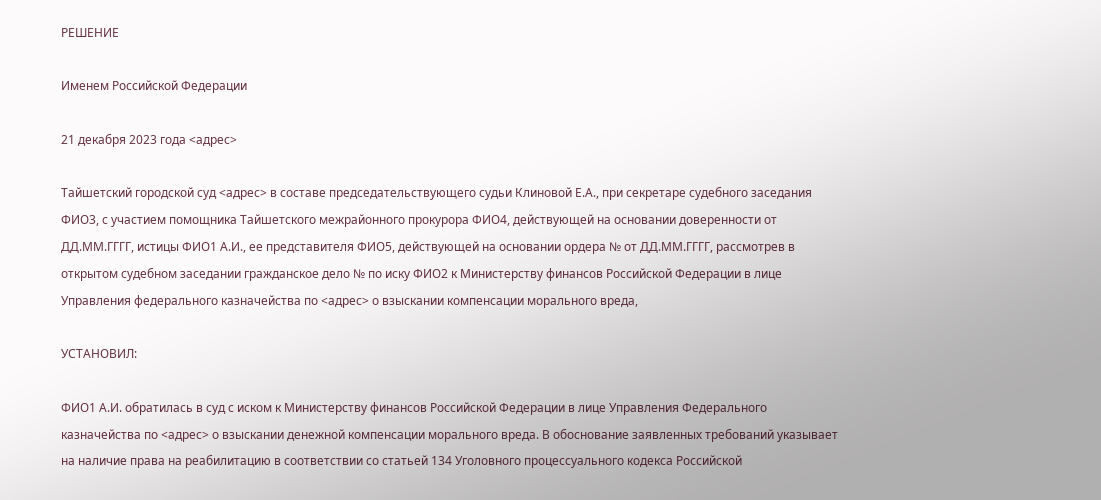РЕШЕНИЕ

Именем Российской Федерации

21 декабря 2023 года <адрес>

Тайшетский городской суд <адрес> в составе председательствующего судьи Клиновой Е.А., при секретаре судебного заседания ФИО3, с участием помощника Тайшетского межрайонного прокурора ФИО4, действующей на основании доверенности от ДД.ММ.ГГГГ, истицы ФИО1 А.И., ее представителя ФИО5, действующей на основании ордера № от ДД.ММ.ГГГГ, рассмотрев в открытом судебном заседании гражданское дело № по иску ФИО2 к Министерству финансов Российской Федерации в лице Управления федерального казначейства по <адрес> о взыскании компенсации морального вреда,

УСТАНОВИЛ:

ФИО1 А.И. обратилась в суд с иском к Министерству финансов Российской Федерации в лице Управления Федерального казначейства по <адрес> о взыскании денежной компенсации морального вреда. В обоснование заявленных требований указывает на наличие права на реабилитацию в соответствии со статьей 134 Уголовного процессуального кодекса Российской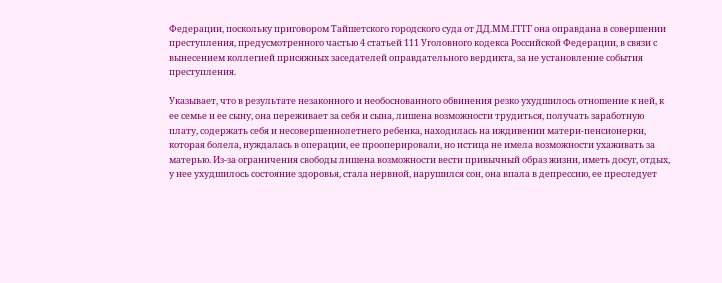Федерации, поскольку приговором Тайшетского городского суда от ДД.ММ.ГГГГ она оправдана в совершении преступления, предусмотренного частью 4 статьей 111 Уголовного кодекса Российской Федерации, в связи с вынесением коллегией присяжных заседателей оправдательного вердикта, за не установление события преступления.

Указывает, что в результате незаконного и необоснованного обвинения резко ухудшилось отношение к ней, к ее семье и ее сыну, она переживает за себя и сына, лишена возможности трудиться, получать заработную плату, содержать себя и несовершеннолетнего ребенка, находилась на иждивении матери-пенсионерки, которая болела, нуждалась в операции, ее прооперировали, но истица не имела возможности ухаживать за матерью. Из-за ограничения свободы лишена возможности вести привычный образ жизни, иметь досуг, отдых, у нее ухудшилось состояние здоровья, стала нервной, нарушился сон, она впала в депрессию, ее преследует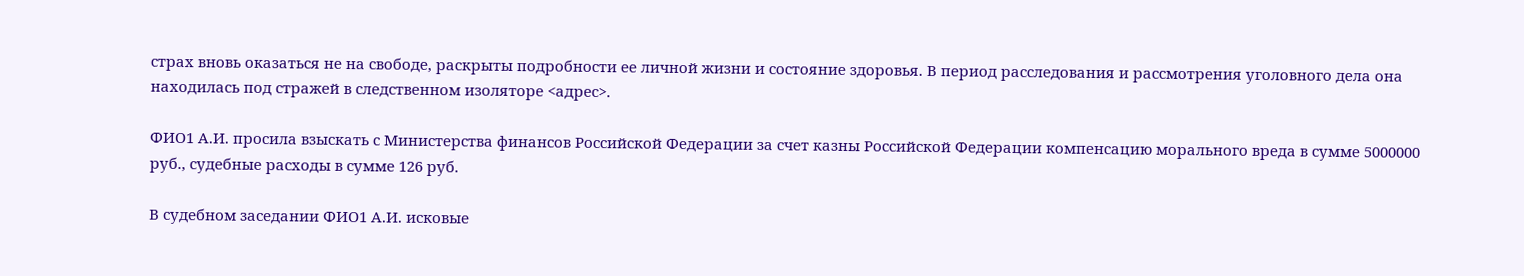страх вновь оказаться не на свободе, раскрыты подробности ее личной жизни и состояние здоровья. В период расследования и рассмотрения уголовного дела она находилась под стражей в следственном изоляторе <адрес>.

ФИО1 А.И. просила взыскать с Министерства финансов Российской Федерации за счет казны Российской Федерации компенсацию морального вреда в сумме 5000000 руб., судебные расходы в сумме 126 руб.

В судебном заседании ФИО1 А.И. исковые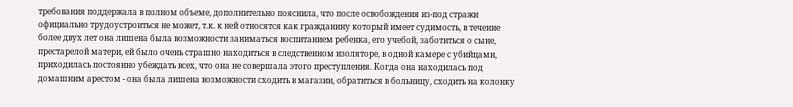требования поддержала в полном объеме, дополнительно пояснила, что после освобождения из-под стражи официально трудоустроиться не может, т.к. к ней относятся как гражданину который имеет судимость, в течение более двух лет она лишена была возможности заниматься воспитанием ребенка, его учебой, заботиться о сыне, престарелой матери, ей было очень страшно находиться в следственном изоляторе, в одной камере с убийцами, приходилась постоянно убеждать всех, что она не совершала этого преступления. Когда она находилась под домашним арестом - она была лишена возможности сходить в магазин, обратиться в больницу, сходить на колонку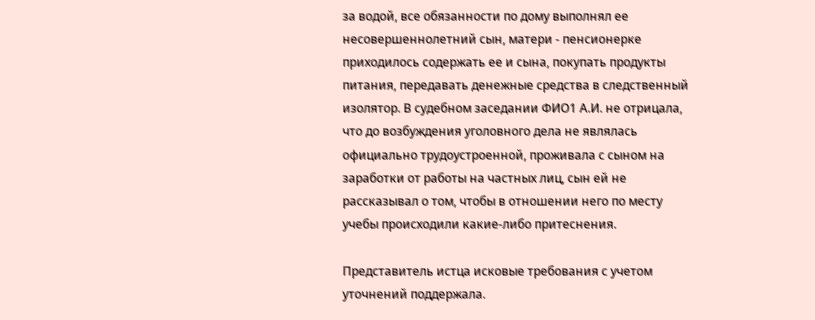за водой, все обязанности по дому выполнял ее несовершеннолетний сын, матери - пенсионерке приходилось содержать ее и сына, покупать продукты питания, передавать денежные средства в следственный изолятор. В судебном заседании ФИО1 А.И. не отрицала, что до возбуждения уголовного дела не являлась официально трудоустроенной, проживала с сыном на заработки от работы на частных лиц, сын ей не рассказывал о том, чтобы в отношении него по месту учебы происходили какие-либо притеснения.

Представитель истца исковые требования с учетом уточнений поддержала.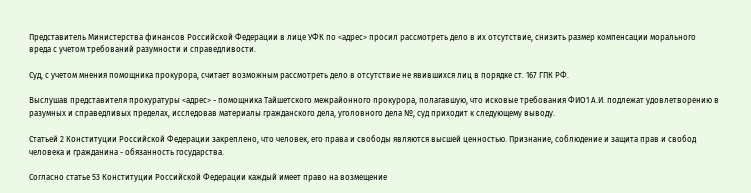Представитель Министерства финансов Российской Федерации в лице УФК по <адрес> просил рассмотреть дело в их отсутствие, снизить размер компенсации морального вреда с учетом требований разумности и справедливости.

Суд, с учетом мнения помощника прокурора, считает возможным рассмотреть дело в отсутствие не явившихся лиц в порядке ст. 167 ГПК РФ.

Выслушав представителя прокуратуры <адрес> - помощника Тайшетского межрайонного прокурора, полагавшую, что исковые требования ФИО1 А.И. подлежат удовлетворению в разумных и справедливых пределах, исследовав материалы гражданского дела, уголовного дела №, суд приходит к следующему выводу.

Статьей 2 Конституции Российской Федерации закреплено, что человек, его права и свободы являются высшей ценностью. Признание, соблюдение и защита прав и свобод человека и гражданина - обязанность государства.

Согласно статье 53 Конституции Российской Федерации каждый имеет право на возмещение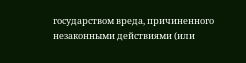государством вреда, причиненного незаконными действиями (или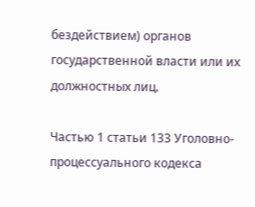бездействием) органов государственной власти или их должностных лиц.

Частью 1 статьи 133 Уголовно-процессуального кодекса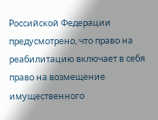Российской Федерации предусмотрено, что право на реабилитацию включает в себя право на возмещение имущественного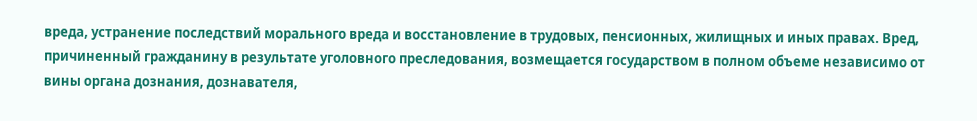вреда, устранение последствий морального вреда и восстановление в трудовых, пенсионных, жилищных и иных правах. Вред, причиненный гражданину в результате уголовного преследования, возмещается государством в полном объеме независимо от вины органа дознания, дознавателя,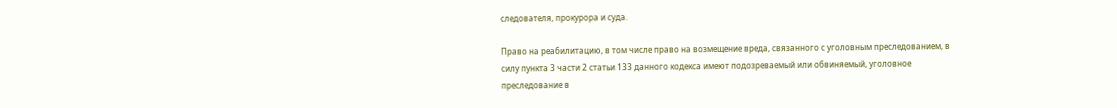следователя, прокурора и суда.

Право на реабилитацию, в том числе право на возмещение вреда, связанного с уголовным преследованием, в силу пункта 3 части 2 статьи 133 данного кодекса имеют подозреваемый или обвиняемый, уголовное преследование в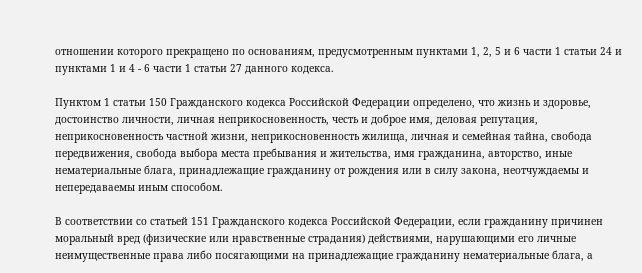отношении которого прекращено по основаниям, предусмотренным пунктами 1, 2, 5 и 6 части 1 статьи 24 и пунктами 1 и 4 - 6 части 1 статьи 27 данного кодекса.

Пунктом 1 статьи 150 Гражданского кодекса Российской Федерации определено, что жизнь и здоровье, достоинство личности, личная неприкосновенность, честь и доброе имя, деловая репутация, неприкосновенность частной жизни, неприкосновенность жилища, личная и семейная тайна, свобода передвижения, свобода выбора места пребывания и жительства, имя гражданина, авторство, иные нематериальные блага, принадлежащие гражданину от рождения или в силу закона, неотчуждаемы и непередаваемы иным способом.

В соответствии со статьей 151 Гражданского кодекса Российской Федерации, если гражданину причинен моральный вред (физические или нравственные страдания) действиями, нарушающими его личные неимущественные права либо посягающими на принадлежащие гражданину нематериальные блага, а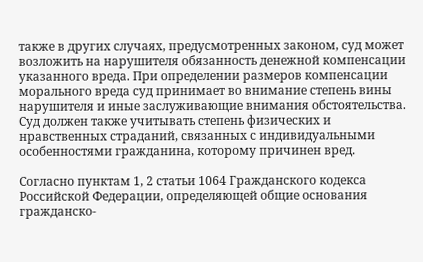также в других случаях, предусмотренных законом, суд может возложить на нарушителя обязанность денежной компенсации указанного вреда. При определении размеров компенсации морального вреда суд принимает во внимание степень вины нарушителя и иные заслуживающие внимания обстоятельства. Суд должен также учитывать степень физических и нравственных страданий, связанных с индивидуальными особенностями гражданина, которому причинен вред.

Согласно пунктам 1, 2 статьи 1064 Гражданского кодекса Российской Федерации, определяющей общие основания гражданско-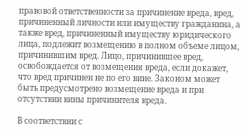правовой ответственности за причинение вреда, вред, причиненный личности или имуществу гражданина, а также вред, причиненный имуществу юридического лица, подлежит возмещению в полном объеме лицом, причинившим вред. Лицо, причинившее вред, освобождается от возмещения вреда, если докажет, что вред причинен не по его вине. Законом может быть предусмотрено возмещение вреда и при отсутствии вины причинителя вреда.

В соответствии с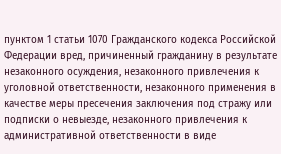пунктом 1 статьи 1070 Гражданского кодекса Российской Федерации вред, причиненный гражданину в результате незаконного осуждения, незаконного привлечения к уголовной ответственности, незаконного применения в качестве меры пресечения заключения под стражу или подписки о невыезде, незаконного привлечения к административной ответственности в виде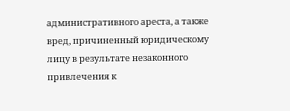административного ареста, а также вред, причиненный юридическому лицу в результате незаконного привлечения к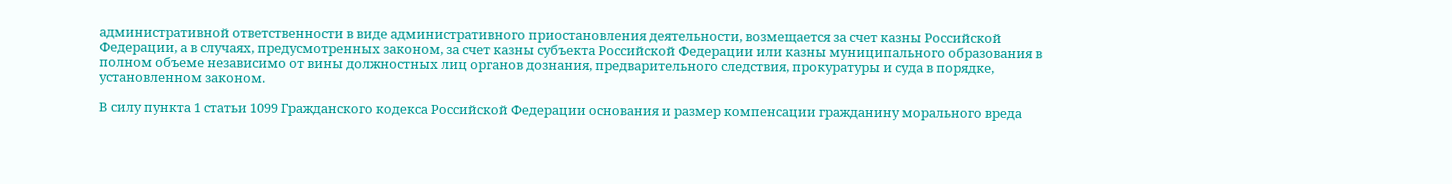административной ответственности в виде административного приостановления деятельности, возмещается за счет казны Российской Федерации, а в случаях, предусмотренных законом, за счет казны субъекта Российской Федерации или казны муниципального образования в полном объеме независимо от вины должностных лиц органов дознания, предварительного следствия, прокуратуры и суда в порядке, установленном законом.

В силу пункта 1 статьи 1099 Гражданского кодекса Российской Федерации основания и размер компенсации гражданину морального вреда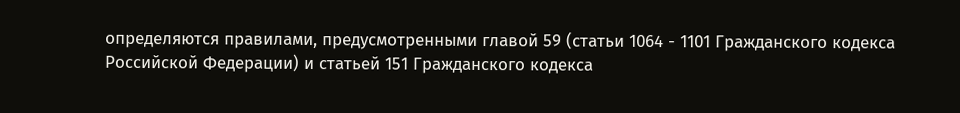определяются правилами, предусмотренными главой 59 (статьи 1064 - 1101 Гражданского кодекса Российской Федерации) и статьей 151 Гражданского кодекса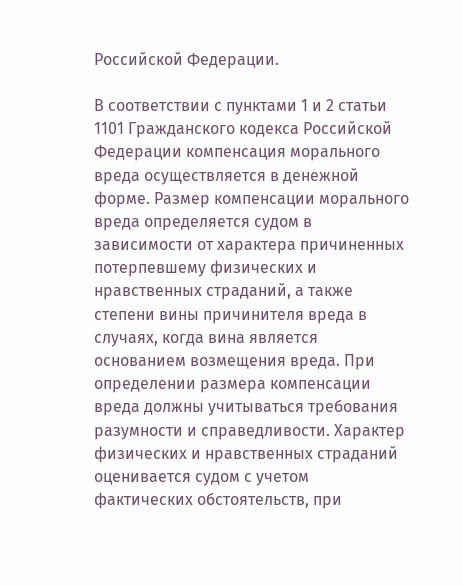Российской Федерации.

В соответствии с пунктами 1 и 2 статьи 1101 Гражданского кодекса Российской Федерации компенсация морального вреда осуществляется в денежной форме. Размер компенсации морального вреда определяется судом в зависимости от характера причиненных потерпевшему физических и нравственных страданий, а также степени вины причинителя вреда в случаях, когда вина является основанием возмещения вреда. При определении размера компенсации вреда должны учитываться требования разумности и справедливости. Характер физических и нравственных страданий оценивается судом с учетом фактических обстоятельств, при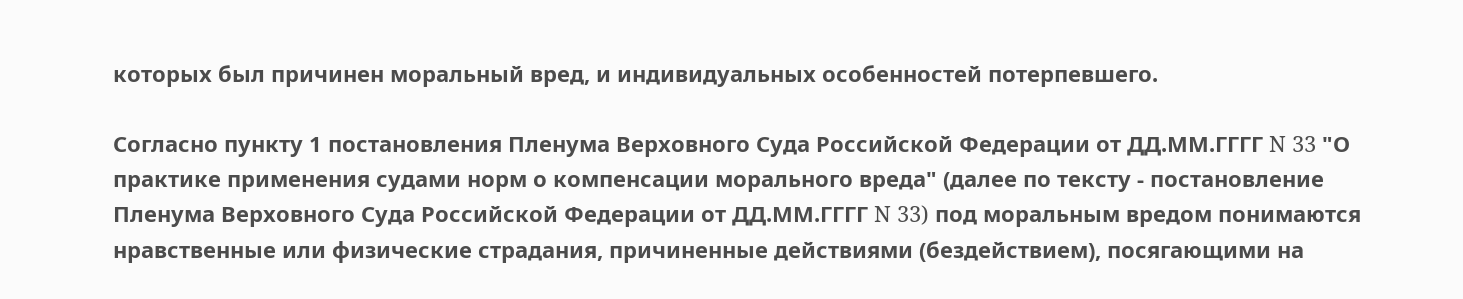которых был причинен моральный вред, и индивидуальных особенностей потерпевшего.

Согласно пункту 1 постановления Пленума Верховного Суда Российской Федерации от ДД.ММ.ГГГГ N 33 "О практике применения судами норм о компенсации морального вреда" (далее по тексту - постановление Пленума Верховного Суда Российской Федерации от ДД.ММ.ГГГГ N 33) под моральным вредом понимаются нравственные или физические страдания, причиненные действиями (бездействием), посягающими на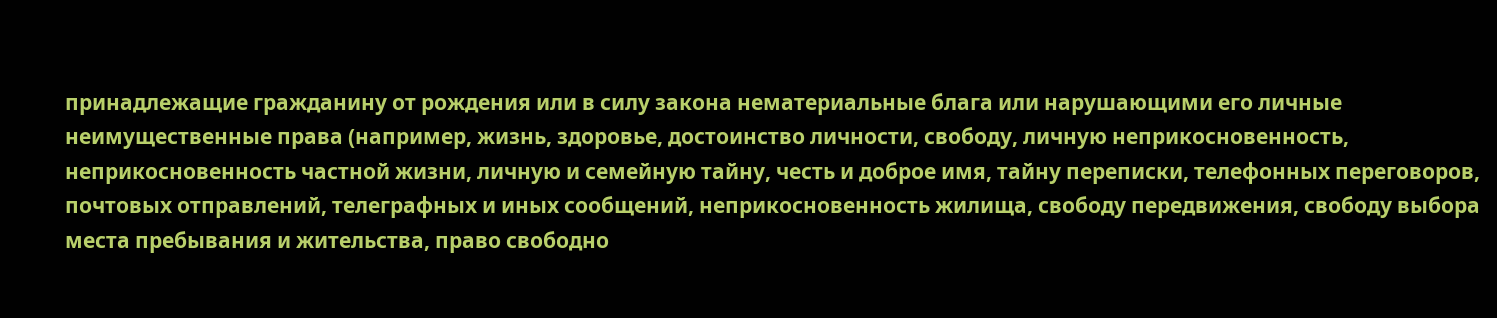принадлежащие гражданину от рождения или в силу закона нематериальные блага или нарушающими его личные неимущественные права (например, жизнь, здоровье, достоинство личности, свободу, личную неприкосновенность, неприкосновенность частной жизни, личную и семейную тайну, честь и доброе имя, тайну переписки, телефонных переговоров, почтовых отправлений, телеграфных и иных сообщений, неприкосновенность жилища, свободу передвижения, свободу выбора места пребывания и жительства, право свободно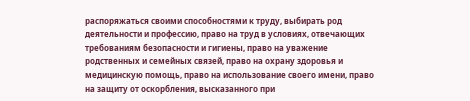распоряжаться своими способностями к труду, выбирать род деятельности и профессию, право на труд в условиях, отвечающих требованиям безопасности и гигиены, право на уважение родственных и семейных связей, право на охрану здоровья и медицинскую помощь, право на использование своего имени, право на защиту от оскорбления, высказанного при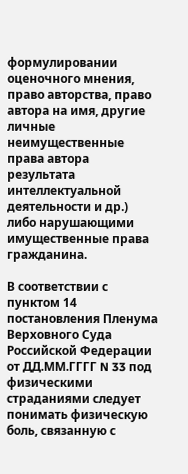формулировании оценочного мнения, право авторства, право автора на имя, другие личные неимущественные права автора результата интеллектуальной деятельности и др.) либо нарушающими имущественные права гражданина.

В соответствии с пунктом 14 постановления Пленума Верховного Суда Российской Федерации от ДД.ММ.ГГГГ N 33 под физическими страданиями следует понимать физическую боль, связанную с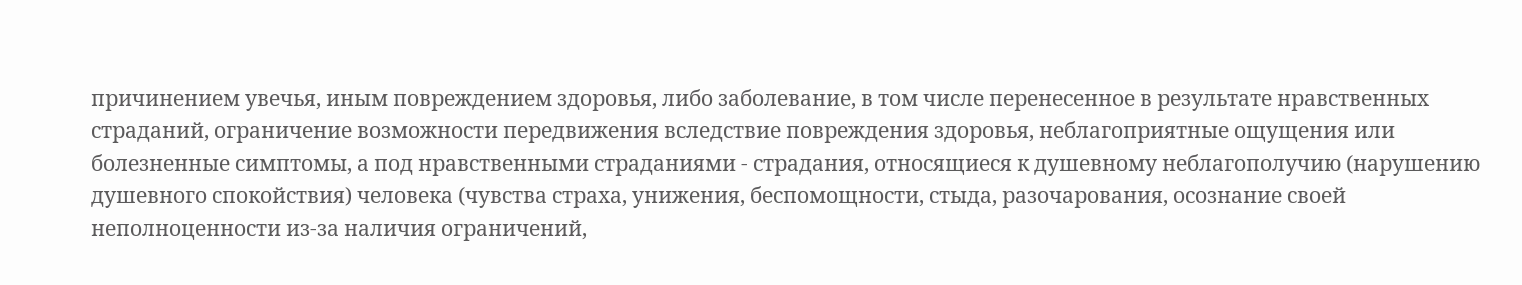причинением увечья, иным повреждением здоровья, либо заболевание, в том числе перенесенное в результате нравственных страданий, ограничение возможности передвижения вследствие повреждения здоровья, неблагоприятные ощущения или болезненные симптомы, а под нравственными страданиями - страдания, относящиеся к душевному неблагополучию (нарушению душевного спокойствия) человека (чувства страха, унижения, беспомощности, стыда, разочарования, осознание своей неполноценности из-за наличия ограничений,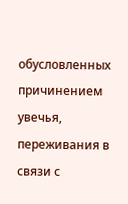обусловленных причинением увечья, переживания в связи с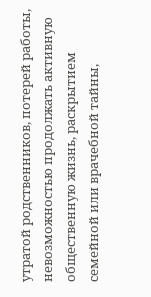утратой родственников, потерей работы, невозможностью продолжать активную общественную жизнь, раскрытием семейной или врачебной тайны,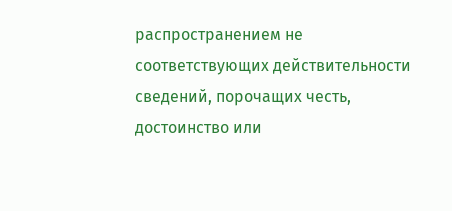распространением не соответствующих действительности сведений, порочащих честь, достоинство или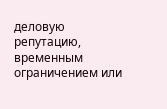деловую репутацию, временным ограничением или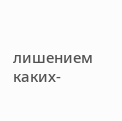лишением каких-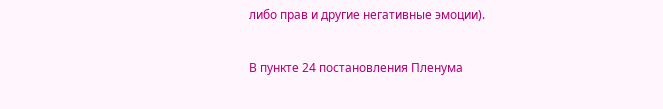либо прав и другие негативные эмоции).

В пункте 24 постановления Пленума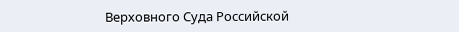Верховного Суда Российской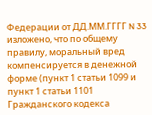Федерации от ДД.ММ.ГГГГ N 33 изложено, что по общему правилу, моральный вред компенсируется в денежной форме (пункт 1 статьи 1099 и пункт 1 статьи 1101 Гражданского кодекса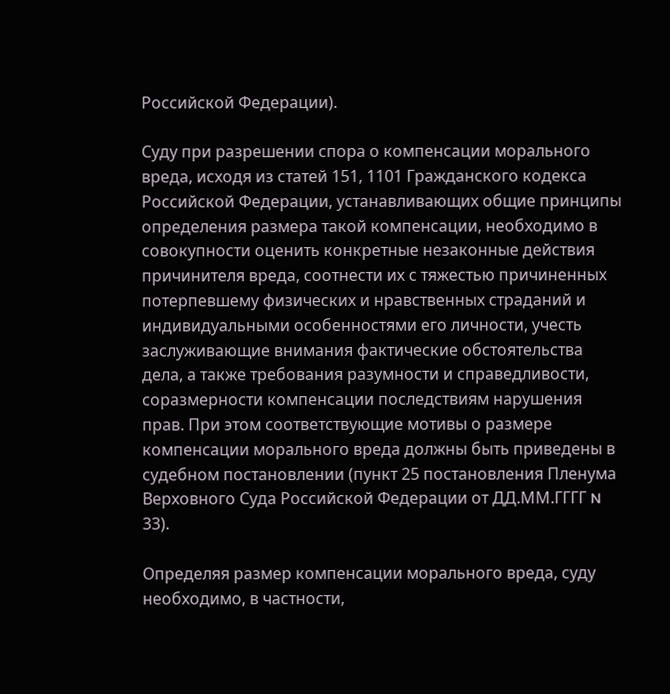Российской Федерации).

Суду при разрешении спора о компенсации морального вреда, исходя из статей 151, 1101 Гражданского кодекса Российской Федерации, устанавливающих общие принципы определения размера такой компенсации, необходимо в совокупности оценить конкретные незаконные действия причинителя вреда, соотнести их с тяжестью причиненных потерпевшему физических и нравственных страданий и индивидуальными особенностями его личности, учесть заслуживающие внимания фактические обстоятельства дела, а также требования разумности и справедливости, соразмерности компенсации последствиям нарушения прав. При этом соответствующие мотивы о размере компенсации морального вреда должны быть приведены в судебном постановлении (пункт 25 постановления Пленума Верховного Суда Российской Федерации от ДД.ММ.ГГГГ N 33).

Определяя размер компенсации морального вреда, суду необходимо, в частности,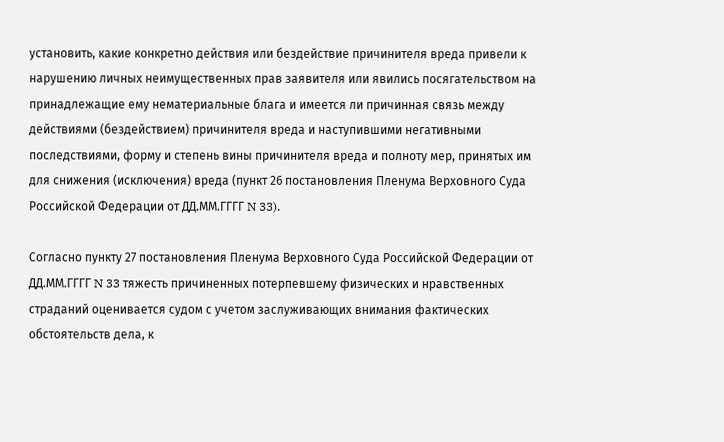установить, какие конкретно действия или бездействие причинителя вреда привели к нарушению личных неимущественных прав заявителя или явились посягательством на принадлежащие ему нематериальные блага и имеется ли причинная связь между действиями (бездействием) причинителя вреда и наступившими негативными последствиями, форму и степень вины причинителя вреда и полноту мер, принятых им для снижения (исключения) вреда (пункт 26 постановления Пленума Верховного Суда Российской Федерации от ДД.ММ.ГГГГ N 33).

Согласно пункту 27 постановления Пленума Верховного Суда Российской Федерации от ДД.ММ.ГГГГ N 33 тяжесть причиненных потерпевшему физических и нравственных страданий оценивается судом с учетом заслуживающих внимания фактических обстоятельств дела, к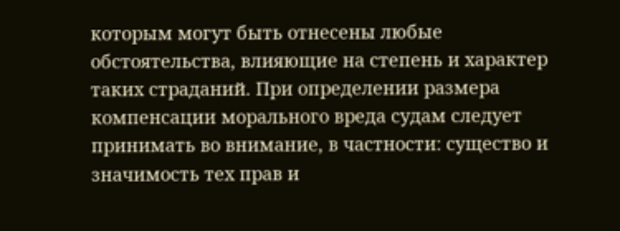которым могут быть отнесены любые обстоятельства, влияющие на степень и характер таких страданий. При определении размера компенсации морального вреда судам следует принимать во внимание, в частности: существо и значимость тех прав и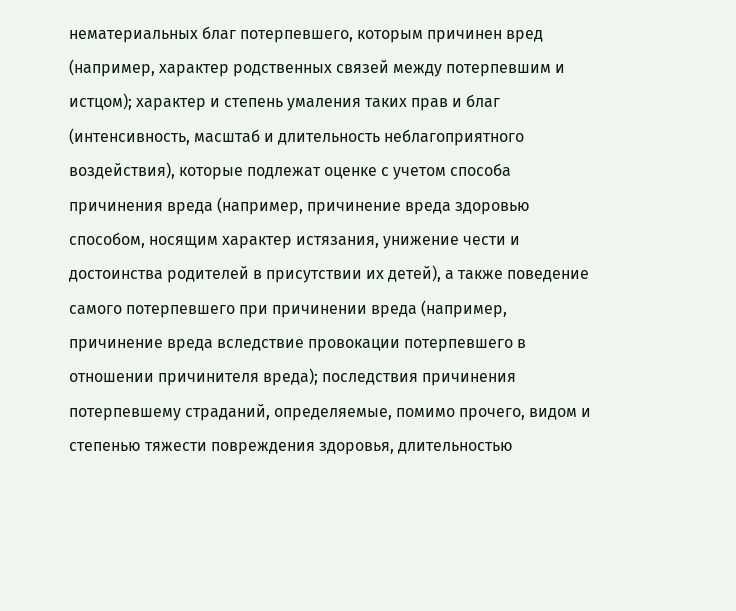нематериальных благ потерпевшего, которым причинен вред (например, характер родственных связей между потерпевшим и истцом); характер и степень умаления таких прав и благ (интенсивность, масштаб и длительность неблагоприятного воздействия), которые подлежат оценке с учетом способа причинения вреда (например, причинение вреда здоровью способом, носящим характер истязания, унижение чести и достоинства родителей в присутствии их детей), а также поведение самого потерпевшего при причинении вреда (например, причинение вреда вследствие провокации потерпевшего в отношении причинителя вреда); последствия причинения потерпевшему страданий, определяемые, помимо прочего, видом и степенью тяжести повреждения здоровья, длительностью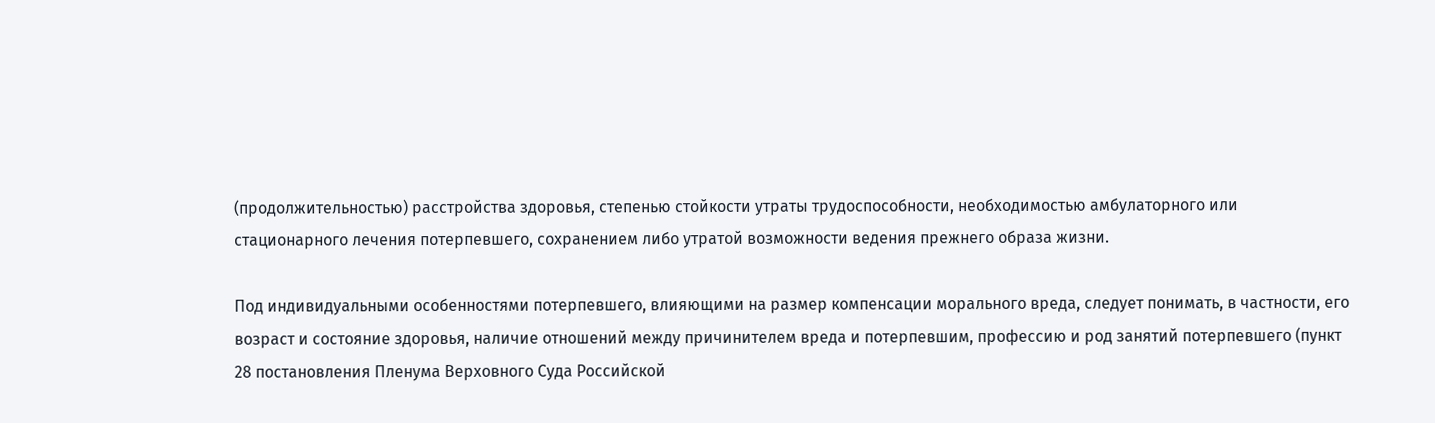(продолжительностью) расстройства здоровья, степенью стойкости утраты трудоспособности, необходимостью амбулаторного или стационарного лечения потерпевшего, сохранением либо утратой возможности ведения прежнего образа жизни.

Под индивидуальными особенностями потерпевшего, влияющими на размер компенсации морального вреда, следует понимать, в частности, его возраст и состояние здоровья, наличие отношений между причинителем вреда и потерпевшим, профессию и род занятий потерпевшего (пункт 28 постановления Пленума Верховного Суда Российской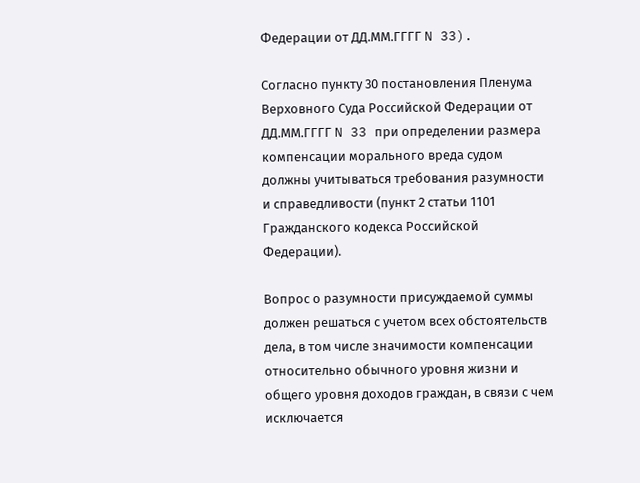Федерации от ДД.ММ.ГГГГ N 33).

Согласно пункту 30 постановления Пленума Верховного Суда Российской Федерации от ДД.ММ.ГГГГ N 33 при определении размера компенсации морального вреда судом должны учитываться требования разумности и справедливости (пункт 2 статьи 1101 Гражданского кодекса Российской Федерации).

Вопрос о разумности присуждаемой суммы должен решаться с учетом всех обстоятельств дела, в том числе значимости компенсации относительно обычного уровня жизни и общего уровня доходов граждан, в связи с чем исключается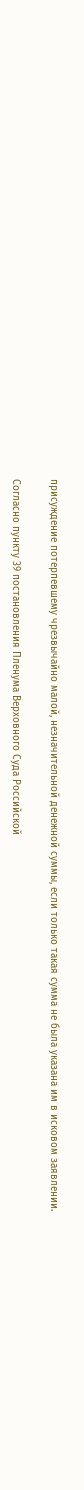присуждение потерпевшему чрезвычайно малой, незначительной денежной суммы, если только такая сумма не была указана им в исковом заявлении.

Согласно пункту 39 постановления Пленума Верховного Суда Российской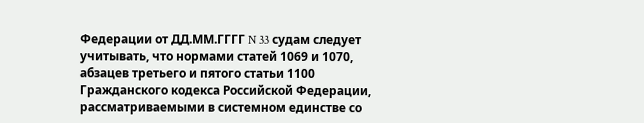Федерации от ДД.ММ.ГГГГ N 33 судам следует учитывать, что нормами статей 1069 и 1070, абзацев третьего и пятого статьи 1100 Гражданского кодекса Российской Федерации, рассматриваемыми в системном единстве со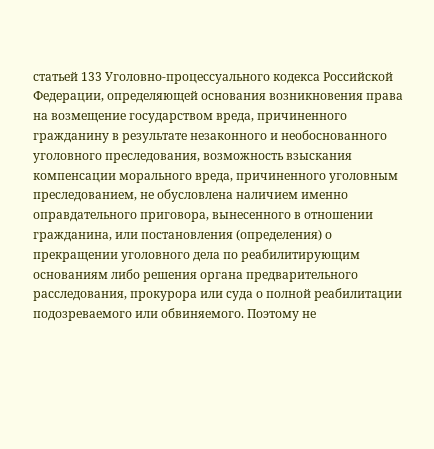статьей 133 Уголовно-процессуального кодекса Российской Федерации, определяющей основания возникновения права на возмещение государством вреда, причиненного гражданину в результате незаконного и необоснованного уголовного преследования, возможность взыскания компенсации морального вреда, причиненного уголовным преследованием, не обусловлена наличием именно оправдательного приговора, вынесенного в отношении гражданина, или постановления (определения) о прекращении уголовного дела по реабилитирующим основаниям либо решения органа предварительного расследования, прокурора или суда о полной реабилитации подозреваемого или обвиняемого. Поэтому не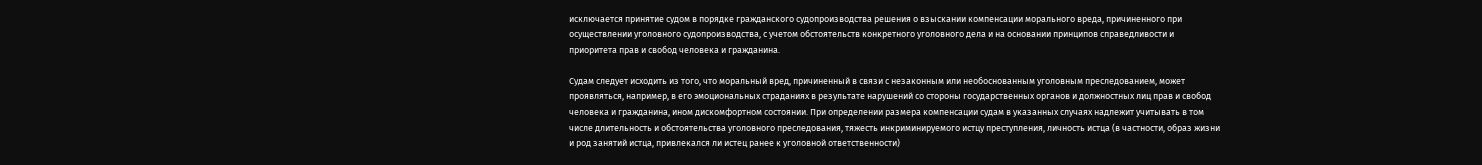исключается принятие судом в порядке гражданского судопроизводства решения о взыскании компенсации морального вреда, причиненного при осуществлении уголовного судопроизводства, с учетом обстоятельств конкретного уголовного дела и на основании принципов справедливости и приоритета прав и свобод человека и гражданина.

Судам следует исходить из того, что моральный вред, причиненный в связи с незаконным или необоснованным уголовным преследованием, может проявляться, например, в его эмоциональных страданиях в результате нарушений со стороны государственных органов и должностных лиц прав и свобод человека и гражданина, ином дискомфортном состоянии. При определении размера компенсации судам в указанных случаях надлежит учитывать в том числе длительность и обстоятельства уголовного преследования, тяжесть инкриминируемого истцу преступления, личность истца (в частности, образ жизни и род занятий истца, привлекался ли истец ранее к уголовной ответственности)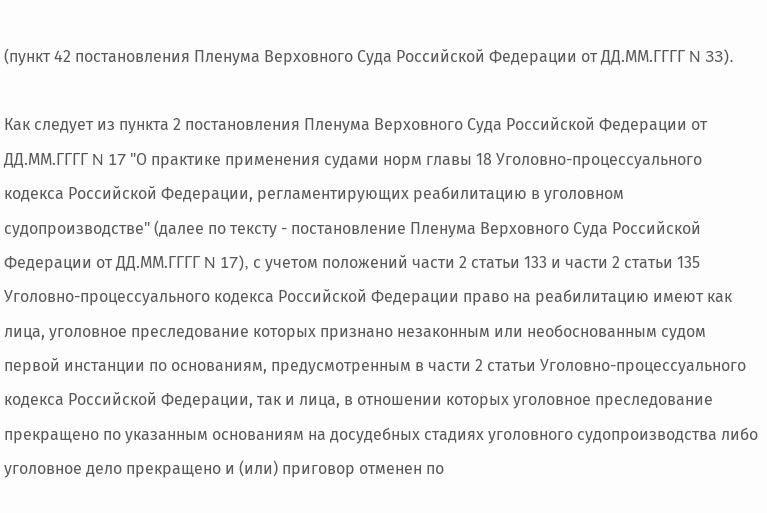(пункт 42 постановления Пленума Верховного Суда Российской Федерации от ДД.ММ.ГГГГ N 33).

Как следует из пункта 2 постановления Пленума Верховного Суда Российской Федерации от ДД.ММ.ГГГГ N 17 "О практике применения судами норм главы 18 Уголовно-процессуального кодекса Российской Федерации, регламентирующих реабилитацию в уголовном судопроизводстве" (далее по тексту - постановление Пленума Верховного Суда Российской Федерации от ДД.ММ.ГГГГ N 17), с учетом положений части 2 статьи 133 и части 2 статьи 135 Уголовно-процессуального кодекса Российской Федерации право на реабилитацию имеют как лица, уголовное преследование которых признано незаконным или необоснованным судом первой инстанции по основаниям, предусмотренным в части 2 статьи Уголовно-процессуального кодекса Российской Федерации, так и лица, в отношении которых уголовное преследование прекращено по указанным основаниям на досудебных стадиях уголовного судопроизводства либо уголовное дело прекращено и (или) приговор отменен по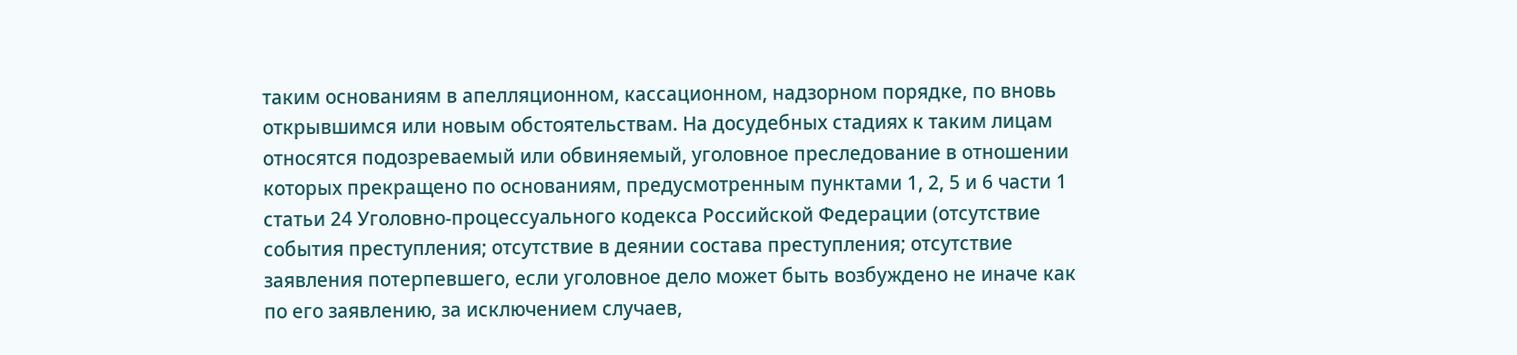таким основаниям в апелляционном, кассационном, надзорном порядке, по вновь открывшимся или новым обстоятельствам. На досудебных стадиях к таким лицам относятся подозреваемый или обвиняемый, уголовное преследование в отношении которых прекращено по основаниям, предусмотренным пунктами 1, 2, 5 и 6 части 1 статьи 24 Уголовно-процессуального кодекса Российской Федерации (отсутствие события преступления; отсутствие в деянии состава преступления; отсутствие заявления потерпевшего, если уголовное дело может быть возбуждено не иначе как по его заявлению, за исключением случаев,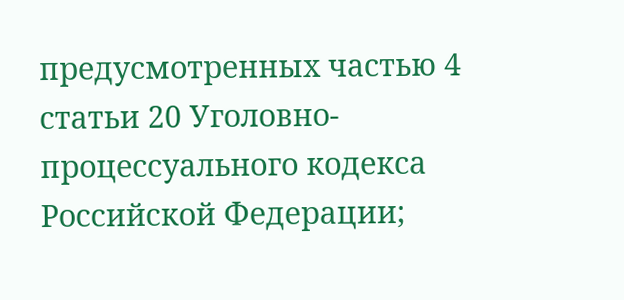предусмотренных частью 4 статьи 20 Уголовно-процессуального кодекса Российской Федерации;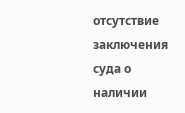отсутствие заключения суда о наличии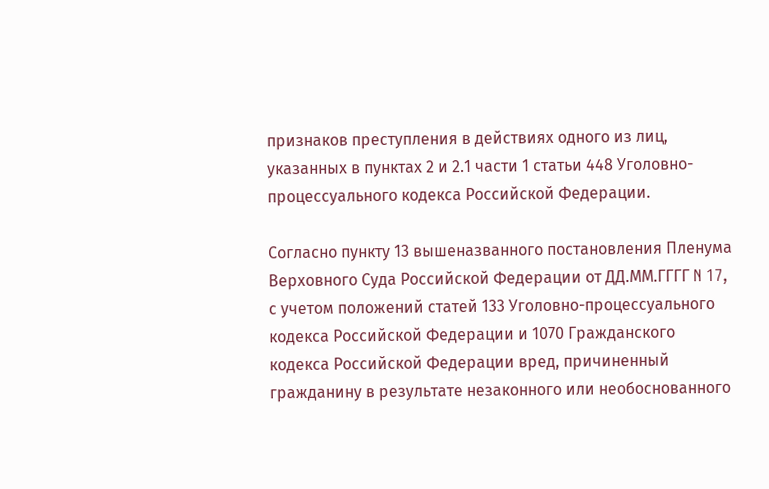признаков преступления в действиях одного из лиц, указанных в пунктах 2 и 2.1 части 1 статьи 448 Уголовно-процессуального кодекса Российской Федерации.

Согласно пункту 13 вышеназванного постановления Пленума Верховного Суда Российской Федерации от ДД.ММ.ГГГГ N 17, с учетом положений статей 133 Уголовно-процессуального кодекса Российской Федерации и 1070 Гражданского кодекса Российской Федерации вред, причиненный гражданину в результате незаконного или необоснованного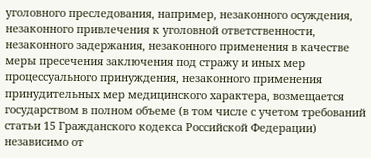уголовного преследования, например, незаконного осуждения, незаконного привлечения к уголовной ответственности, незаконного задержания, незаконного применения в качестве меры пресечения заключения под стражу и иных мер процессуального принуждения, незаконного применения принудительных мер медицинского характера, возмещается государством в полном объеме (в том числе с учетом требований статьи 15 Гражданского кодекса Российской Федерации) независимо от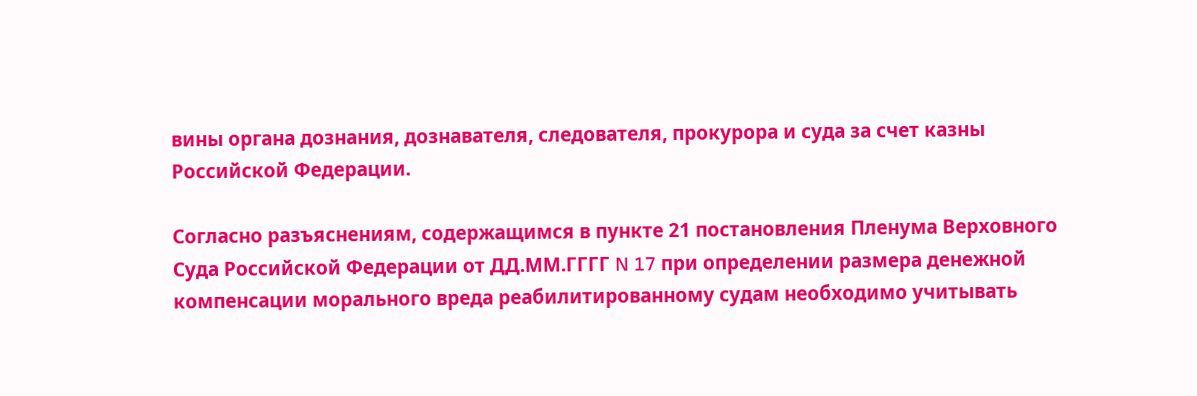вины органа дознания, дознавателя, следователя, прокурора и суда за счет казны Российской Федерации.

Согласно разъяснениям, содержащимся в пункте 21 постановления Пленума Верховного Суда Российской Федерации от ДД.ММ.ГГГГ N 17 при определении размера денежной компенсации морального вреда реабилитированному судам необходимо учитывать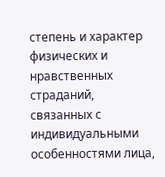степень и характер физических и нравственных страданий, связанных с индивидуальными особенностями лица,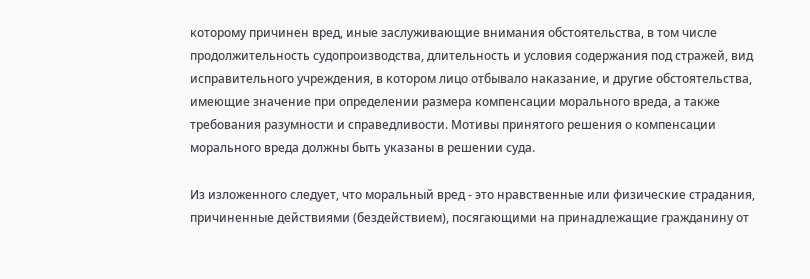которому причинен вред, иные заслуживающие внимания обстоятельства, в том числе продолжительность судопроизводства, длительность и условия содержания под стражей, вид исправительного учреждения, в котором лицо отбывало наказание, и другие обстоятельства, имеющие значение при определении размера компенсации морального вреда, а также требования разумности и справедливости. Мотивы принятого решения о компенсации морального вреда должны быть указаны в решении суда.

Из изложенного следует, что моральный вред - это нравственные или физические страдания, причиненные действиями (бездействием), посягающими на принадлежащие гражданину от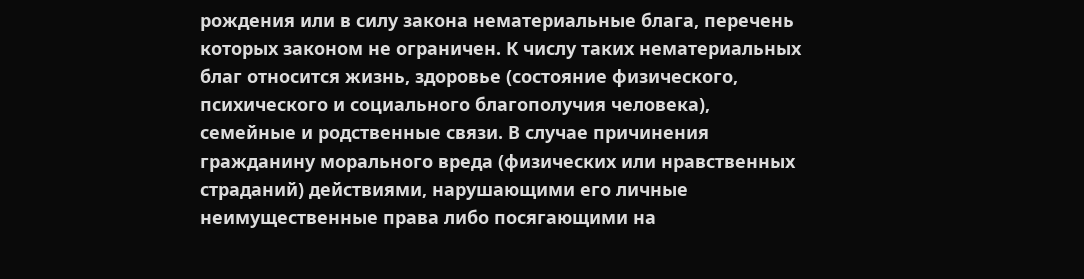рождения или в силу закона нематериальные блага, перечень которых законом не ограничен. К числу таких нематериальных благ относится жизнь, здоровье (состояние физического, психического и социального благополучия человека), семейные и родственные связи. В случае причинения гражданину морального вреда (физических или нравственных страданий) действиями, нарушающими его личные неимущественные права либо посягающими на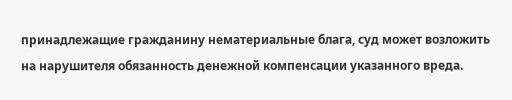принадлежащие гражданину нематериальные блага, суд может возложить на нарушителя обязанность денежной компенсации указанного вреда.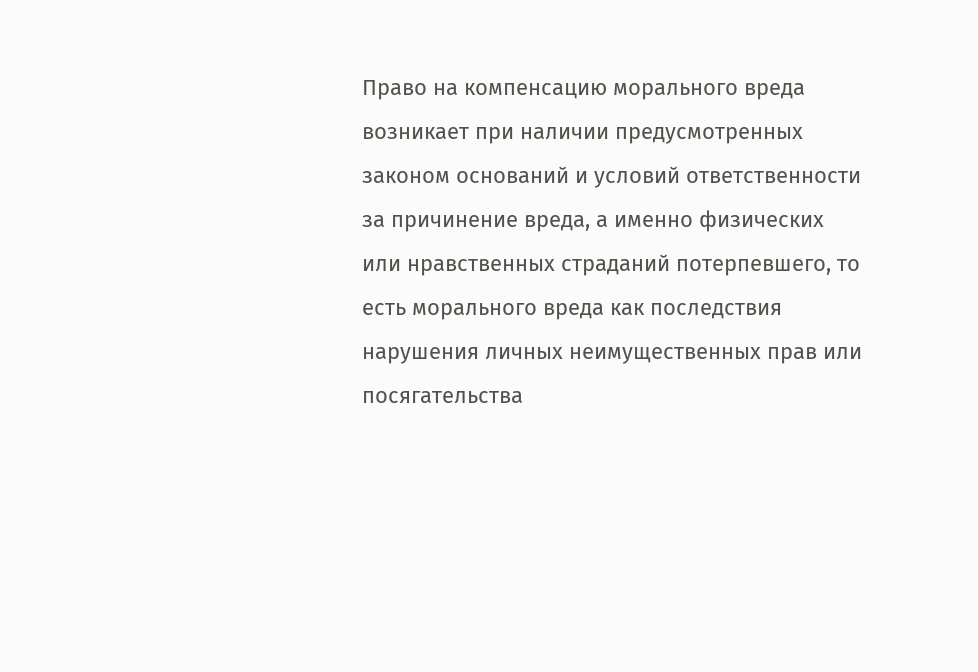Право на компенсацию морального вреда возникает при наличии предусмотренных законом оснований и условий ответственности за причинение вреда, а именно физических или нравственных страданий потерпевшего, то есть морального вреда как последствия нарушения личных неимущественных прав или посягательства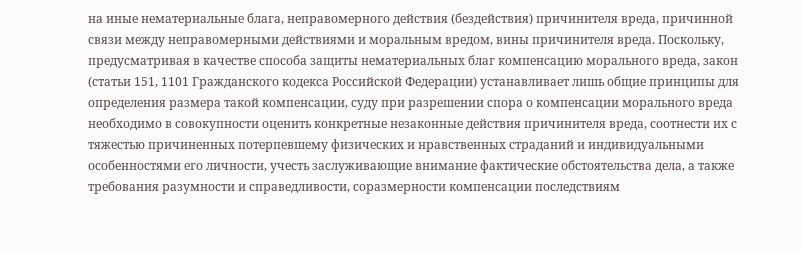на иные нематериальные блага, неправомерного действия (бездействия) причинителя вреда, причинной связи между неправомерными действиями и моральным вредом, вины причинителя вреда. Поскольку, предусматривая в качестве способа защиты нематериальных благ компенсацию морального вреда, закон (статьи 151, 1101 Гражданского кодекса Российской Федерации) устанавливает лишь общие принципы для определения размера такой компенсации, суду при разрешении спора о компенсации морального вреда необходимо в совокупности оценить конкретные незаконные действия причинителя вреда, соотнести их с тяжестью причиненных потерпевшему физических и нравственных страданий и индивидуальными особенностями его личности, учесть заслуживающие внимание фактические обстоятельства дела, а также требования разумности и справедливости, соразмерности компенсации последствиям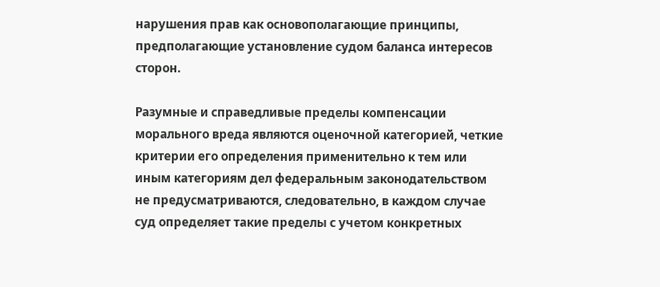нарушения прав как основополагающие принципы, предполагающие установление судом баланса интересов сторон.

Разумные и справедливые пределы компенсации морального вреда являются оценочной категорией, четкие критерии его определения применительно к тем или иным категориям дел федеральным законодательством не предусматриваются, следовательно, в каждом случае суд определяет такие пределы с учетом конкретных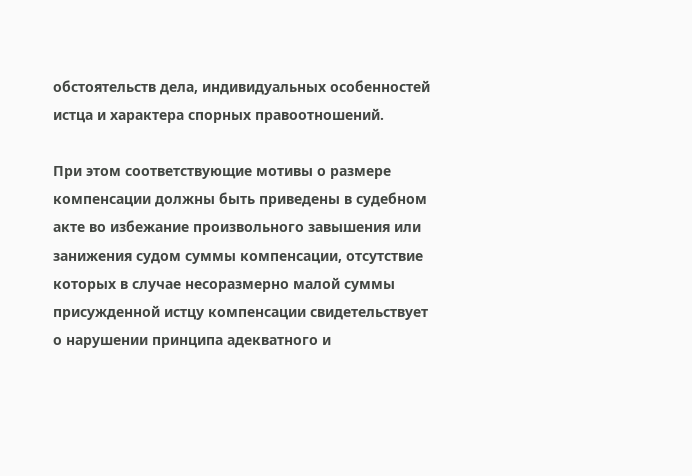обстоятельств дела, индивидуальных особенностей истца и характера спорных правоотношений.

При этом соответствующие мотивы о размере компенсации должны быть приведены в судебном акте во избежание произвольного завышения или занижения судом суммы компенсации, отсутствие которых в случае несоразмерно малой суммы присужденной истцу компенсации свидетельствует о нарушении принципа адекватного и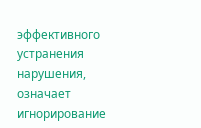эффективного устранения нарушения, означает игнорирование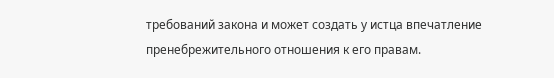требований закона и может создать у истца впечатление пренебрежительного отношения к его правам.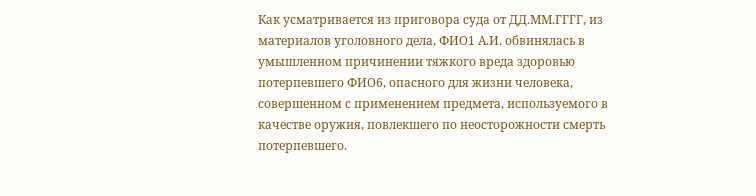Как усматривается из приговора суда от ДД.ММ.ГГГГ, из материалов уголовного дела, ФИО1 А.И. обвинялась в умышленном причинении тяжкого вреда здоровью потерпевшего ФИО6, опасного для жизни человека, совершенном с применением предмета, используемого в качестве оружия, повлекшего по неосторожности смерть потерпевшего.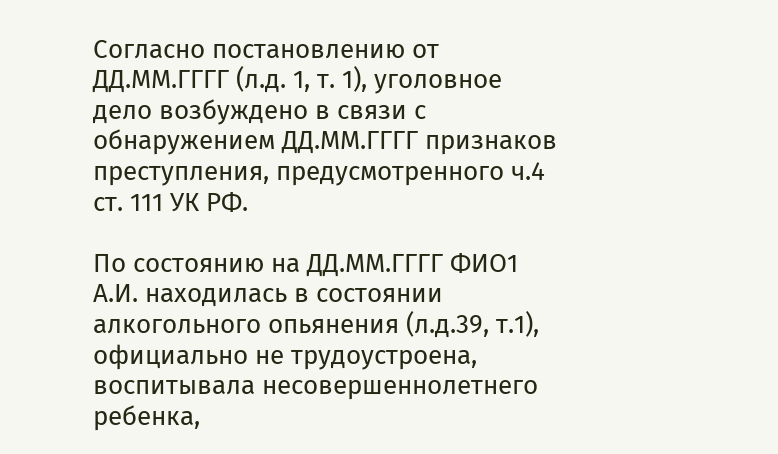Согласно постановлению от ДД.ММ.ГГГГ (л.д. 1, т. 1), уголовное дело возбуждено в связи с обнаружением ДД.ММ.ГГГГ признаков преступления, предусмотренного ч.4 ст. 111 УК РФ.

По состоянию на ДД.ММ.ГГГГ ФИО1 А.И. находилась в состоянии алкогольного опьянения (л.д.39, т.1), официально не трудоустроена, воспитывала несовершеннолетнего ребенка,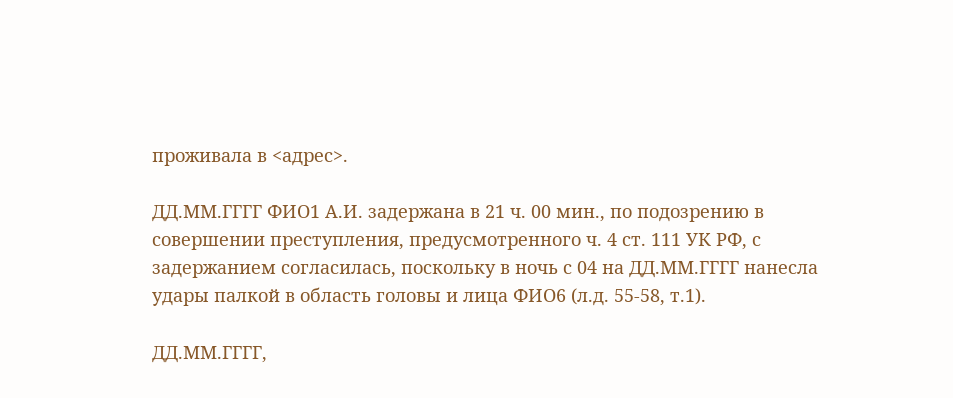проживала в <адрес>.

ДД.ММ.ГГГГ ФИО1 А.И. задержана в 21 ч. 00 мин., по подозрению в совершении преступления, предусмотренного ч. 4 ст. 111 УК РФ, с задержанием согласилась, поскольку в ночь с 04 на ДД.ММ.ГГГГ нанесла удары палкой в область головы и лица ФИО6 (л.д. 55-58, т.1).

ДД.ММ.ГГГГ,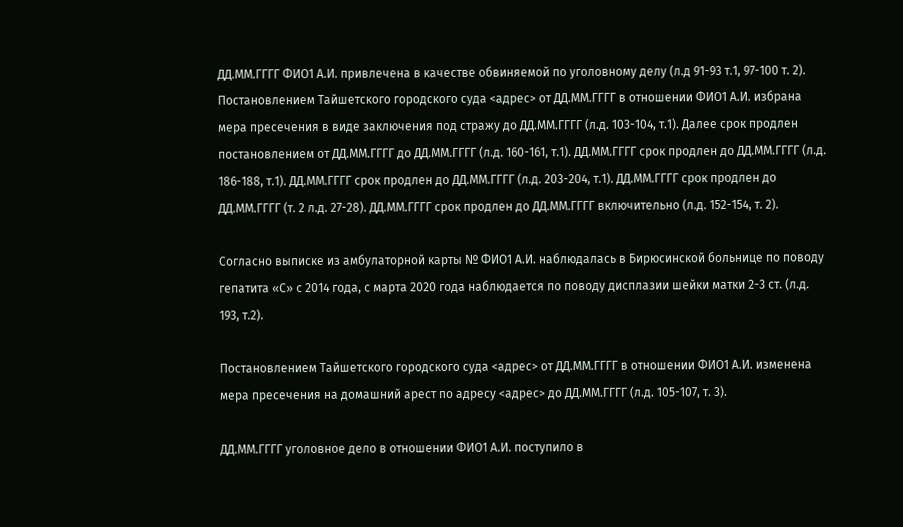ДД.ММ.ГГГГ ФИО1 А.И. привлечена в качестве обвиняемой по уголовному делу (л.д 91-93 т.1, 97-100 т. 2). Постановлением Тайшетского городского суда <адрес> от ДД.ММ.ГГГГ в отношении ФИО1 А.И. избрана мера пресечения в виде заключения под стражу до ДД.ММ.ГГГГ (л.д. 103-104, т.1). Далее срок продлен постановлением от ДД.ММ.ГГГГ до ДД.ММ.ГГГГ (л.д. 160-161, т.1). ДД.ММ.ГГГГ срок продлен до ДД.ММ.ГГГГ (л.д. 186-188, т.1). ДД.ММ.ГГГГ срок продлен до ДД.ММ.ГГГГ (л.д. 203-204, т.1). ДД.ММ.ГГГГ срок продлен до ДД.ММ.ГГГГ (т. 2 л.д. 27-28). ДД.ММ.ГГГГ срок продлен до ДД.ММ.ГГГГ включительно (л.д. 152-154, т. 2).

Согласно выписке из амбулаторной карты № ФИО1 А.И. наблюдалась в Бирюсинской больнице по поводу гепатита «С» с 2014 года, с марта 2020 года наблюдается по поводу дисплазии шейки матки 2-3 ст. (л.д. 193, т.2).

Постановлением Тайшетского городского суда <адрес> от ДД.ММ.ГГГГ в отношении ФИО1 А.И. изменена мера пресечения на домашний арест по адресу <адрес> до ДД.ММ.ГГГГ (л.д. 105-107, т. 3).

ДД.ММ.ГГГГ уголовное дело в отношении ФИО1 А.И. поступило в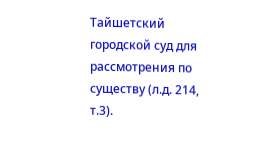Тайшетский городской суд для рассмотрения по существу (л.д. 214, т.3).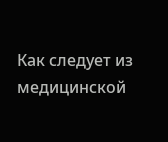Как следует из медицинской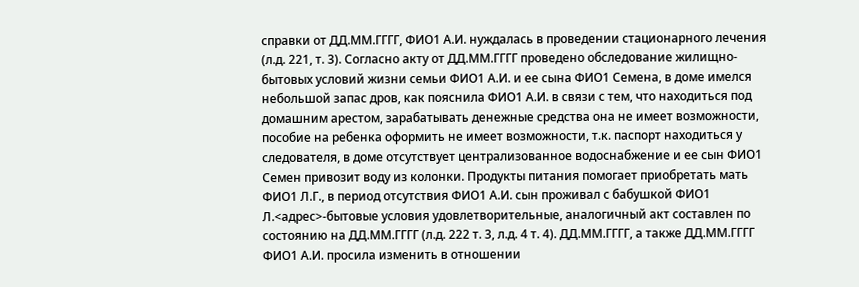справки от ДД.ММ.ГГГГ, ФИО1 А.И. нуждалась в проведении стационарного лечения (л.д. 221, т. 3). Согласно акту от ДД.ММ.ГГГГ проведено обследование жилищно-бытовых условий жизни семьи ФИО1 А.И. и ее сына ФИО1 Семена, в доме имелся небольшой запас дров, как пояснила ФИО1 А.И. в связи с тем, что находиться под домашним арестом, зарабатывать денежные средства она не имеет возможности, пособие на ребенка оформить не имеет возможности, т.к. паспорт находиться у следователя, в доме отсутствует централизованное водоснабжение и ее сын ФИО1 Семен привозит воду из колонки. Продукты питания помогает приобретать мать ФИО1 Л.Г., в период отсутствия ФИО1 А.И. сын проживал с бабушкой ФИО1 Л.<адрес>-бытовые условия удовлетворительные, аналогичный акт составлен по состоянию на ДД.ММ.ГГГГ (л.д. 222 т. 3, л.д. 4 т. 4). ДД.ММ.ГГГГ, а также ДД.ММ.ГГГГ ФИО1 А.И. просила изменить в отношении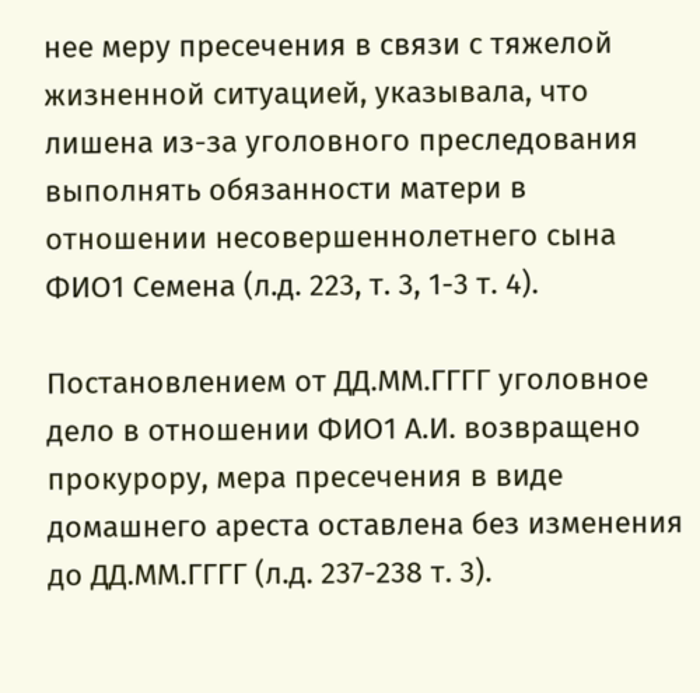нее меру пресечения в связи с тяжелой жизненной ситуацией, указывала, что лишена из-за уголовного преследования выполнять обязанности матери в отношении несовершеннолетнего сына ФИО1 Семена (л.д. 223, т. 3, 1-3 т. 4).

Постановлением от ДД.ММ.ГГГГ уголовное дело в отношении ФИО1 А.И. возвращено прокурору, мера пресечения в виде домашнего ареста оставлена без изменения до ДД.ММ.ГГГГ (л.д. 237-238 т. 3).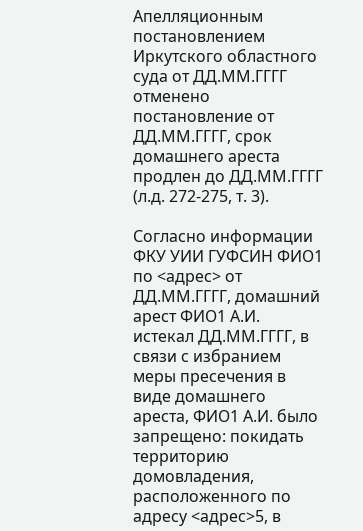Апелляционным постановлением Иркутского областного суда от ДД.ММ.ГГГГ отменено постановление от ДД.ММ.ГГГГ, срок домашнего ареста продлен до ДД.ММ.ГГГГ (л.д. 272-275, т. 3).

Согласно информации ФКУ УИИ ГУФСИН ФИО1 по <адрес> от ДД.ММ.ГГГГ, домашний арест ФИО1 А.И. истекал ДД.ММ.ГГГГ, в связи с избранием меры пресечения в виде домашнего ареста, ФИО1 А.И. было запрещено: покидать территорию домовладения, расположенного по адресу <адрес>5, в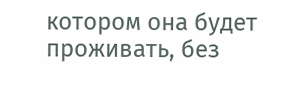котором она будет проживать, без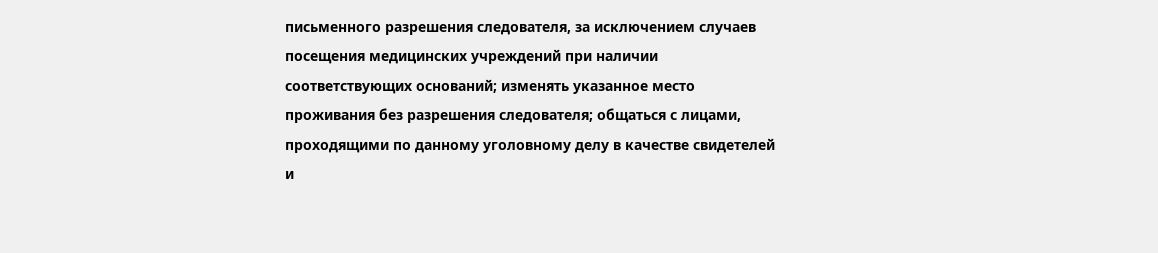письменного разрешения следователя, за исключением случаев посещения медицинских учреждений при наличии соответствующих оснований; изменять указанное место проживания без разрешения следователя; общаться с лицами, проходящими по данному уголовному делу в качестве свидетелей и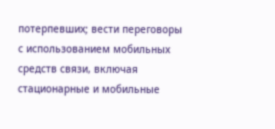потерпевших; вести переговоры с использованием мобильных средств связи, включая стационарные и мобильные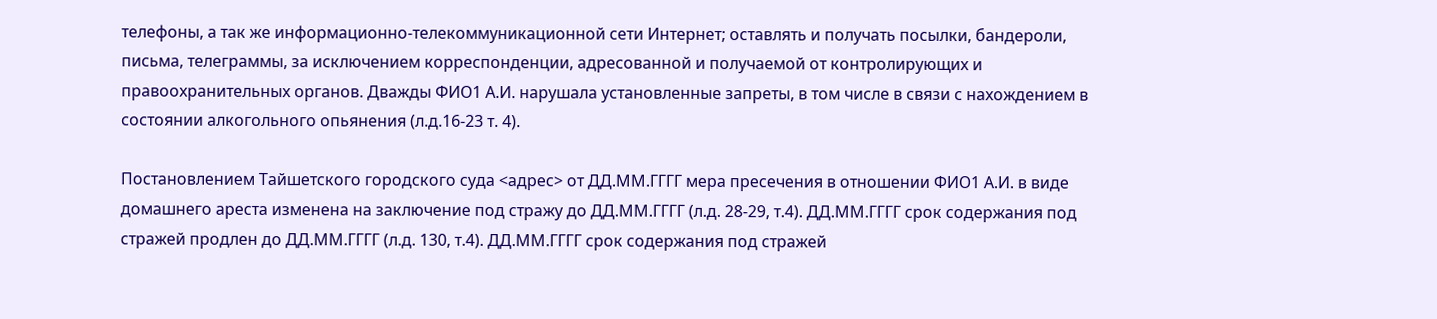телефоны, а так же информационно-телекоммуникационной сети Интернет; оставлять и получать посылки, бандероли, письма, телеграммы, за исключением корреспонденции, адресованной и получаемой от контролирующих и правоохранительных органов. Дважды ФИО1 А.И. нарушала установленные запреты, в том числе в связи с нахождением в состоянии алкогольного опьянения (л.д.16-23 т. 4).

Постановлением Тайшетского городского суда <адрес> от ДД.ММ.ГГГГ мера пресечения в отношении ФИО1 А.И. в виде домашнего ареста изменена на заключение под стражу до ДД.ММ.ГГГГ (л.д. 28-29, т.4). ДД.ММ.ГГГГ срок содержания под стражей продлен до ДД.ММ.ГГГГ (л.д. 130, т.4). ДД.ММ.ГГГГ срок содержания под стражей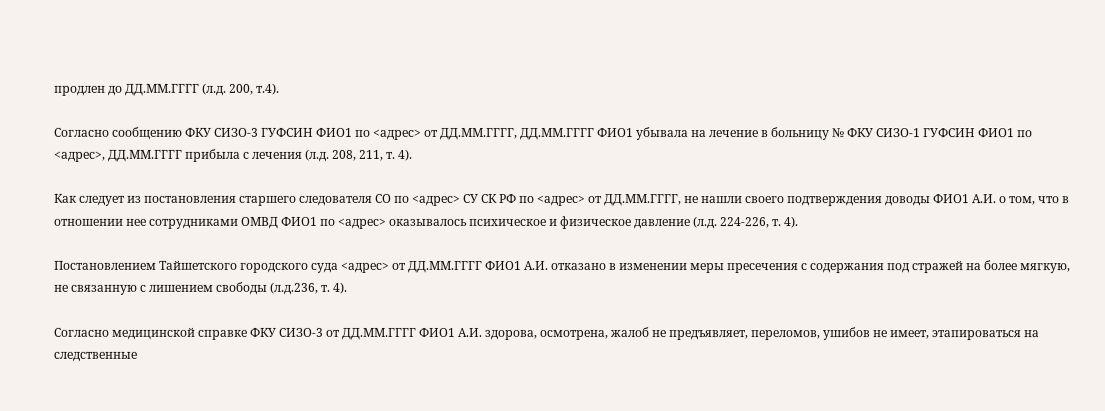продлен до ДД.ММ.ГГГГ (л.д. 200, т.4).

Согласно сообщению ФКУ СИЗО-3 ГУФСИН ФИО1 по <адрес> от ДД.ММ.ГГГГ, ДД.ММ.ГГГГ ФИО1 убывала на лечение в больницу № ФКУ СИЗО-1 ГУФСИН ФИО1 по <адрес>, ДД.ММ.ГГГГ прибыла с лечения (л.д. 208, 211, т. 4).

Как следует из постановления старшего следователя СО по <адрес> СУ СК РФ по <адрес> от ДД.ММ.ГГГГ, не нашли своего подтверждения доводы ФИО1 А.И. о том, что в отношении нее сотрудниками ОМВД ФИО1 по <адрес> оказывалось психическое и физическое давление (л.д. 224-226, т. 4).

Постановлением Тайшетского городского суда <адрес> от ДД.ММ.ГГГГ ФИО1 А.И. отказано в изменении меры пресечения с содержания под стражей на более мягкую, не связанную с лишением свободы (л.д.236, т. 4).

Согласно медицинской справке ФКУ СИЗО-3 от ДД.ММ.ГГГГ ФИО1 А.И. здорова, осмотрена, жалоб не предъявляет, переломов, ушибов не имеет, этапироваться на следственные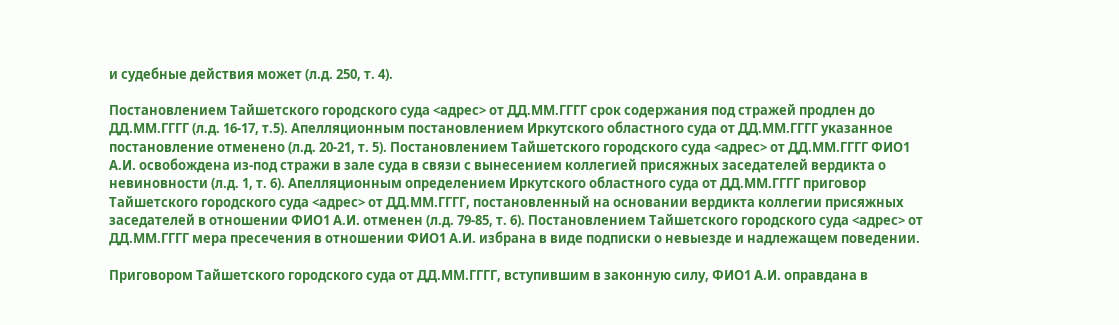и судебные действия может (л.д. 250, т. 4).

Постановлением Тайшетского городского суда <адрес> от ДД.ММ.ГГГГ срок содержания под стражей продлен до ДД.ММ.ГГГГ (л.д. 16-17, т.5). Апелляционным постановлением Иркутского областного суда от ДД.ММ.ГГГГ указанное постановление отменено (л.д. 20-21, т. 5). Постановлением Тайшетского городского суда <адрес> от ДД.ММ.ГГГГ ФИО1 А.И. освобождена из-под стражи в зале суда в связи с вынесением коллегией присяжных заседателей вердикта о невиновности (л.д. 1, т. 6). Апелляционным определением Иркутского областного суда от ДД.ММ.ГГГГ приговор Тайшетского городского суда <адрес> от ДД.ММ.ГГГГ, постановленный на основании вердикта коллегии присяжных заседателей в отношении ФИО1 А.И. отменен (л.д. 79-85, т. 6). Постановлением Тайшетского городского суда <адрес> от ДД.ММ.ГГГГ мера пресечения в отношении ФИО1 А.И. избрана в виде подписки о невыезде и надлежащем поведении.

Приговором Тайшетского городского суда от ДД.ММ.ГГГГ, вступившим в законную силу, ФИО1 А.И. оправдана в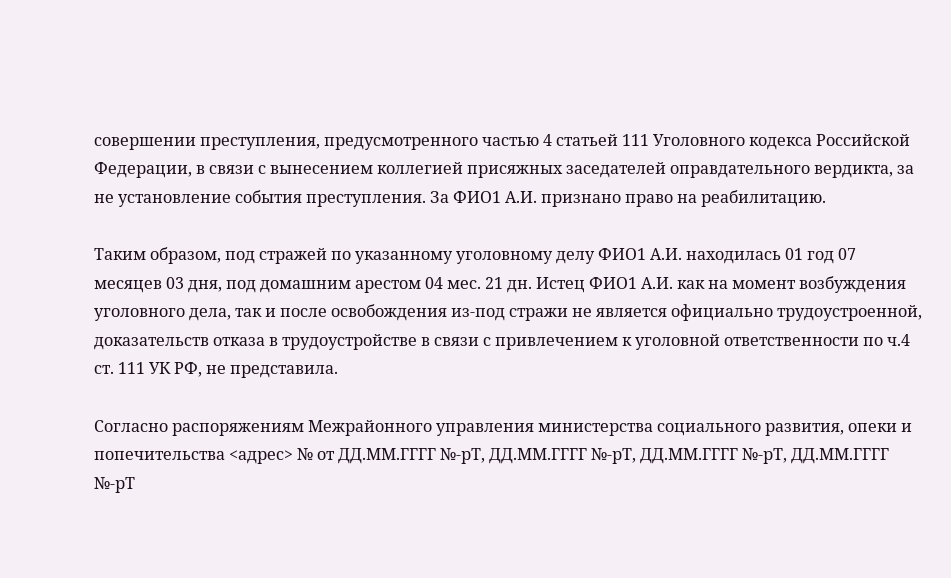совершении преступления, предусмотренного частью 4 статьей 111 Уголовного кодекса Российской Федерации, в связи с вынесением коллегией присяжных заседателей оправдательного вердикта, за не установление события преступления. За ФИО1 А.И. признано право на реабилитацию.

Таким образом, под стражей по указанному уголовному делу ФИО1 А.И. находилась 01 год 07 месяцев 03 дня, под домашним арестом 04 мес. 21 дн. Истец ФИО1 А.И. как на момент возбуждения уголовного дела, так и после освобождения из-под стражи не является официально трудоустроенной, доказательств отказа в трудоустройстве в связи с привлечением к уголовной ответственности по ч.4 ст. 111 УК РФ, не представила.

Согласно распоряжениям Межрайонного управления министерства социального развития, опеки и попечительства <адрес> № от ДД.ММ.ГГГГ №-рТ, ДД.ММ.ГГГГ №-рТ, ДД.ММ.ГГГГ №-рТ, ДД.ММ.ГГГГ №-рТ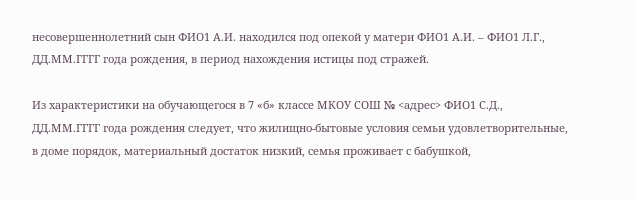несовершеннолетний сын ФИО1 А.И. находился под опекой у матери ФИО1 А.И. – ФИО1 Л.Г., ДД.ММ.ГГГГ года рождения, в период нахождения истицы под стражей.

Из характеристики на обучающегося в 7 «б» классе МКОУ СОШ № <адрес> ФИО1 С.Д., ДД.ММ.ГГГГ года рождения следует, что жилищно-бытовые условия семьи удовлетворительные, в доме порядок, материальный достаток низкий, семья проживает с бабушкой,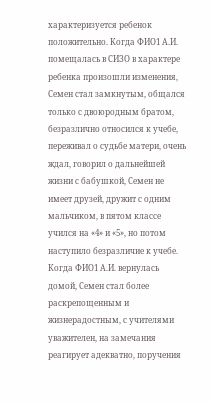характеризуется ребенок положительно. Когда ФИО1 А.И. помещалась в СИЗО в характере ребенка произошли изменения, Семен стал замкнутым, общался только с двоюродным братом, безразлично относился к учебе, переживал о судьбе матери, очень ждал, говорил о дальнейшей жизни с бабушкой, Семен не имеет друзей, дружит с одним мальчиком, в пятом классе учился на «4» и «5», но потом наступило безразличие к учебе. Когда ФИО1 А.И. вернулась домой, Семен стал более раскрепощенным и жизнерадостным, с учителями уважителен, на замечания реагирует адекватно, поручения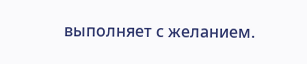выполняет с желанием.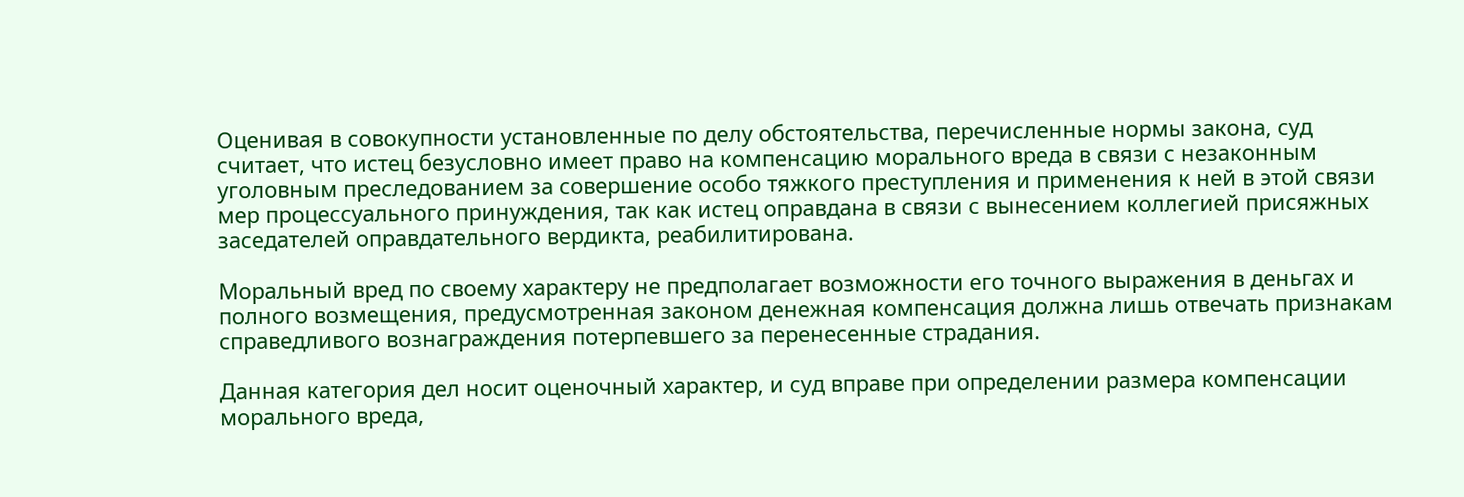Оценивая в совокупности установленные по делу обстоятельства, перечисленные нормы закона, суд считает, что истец безусловно имеет право на компенсацию морального вреда в связи с незаконным уголовным преследованием за совершение особо тяжкого преступления и применения к ней в этой связи мер процессуального принуждения, так как истец оправдана в связи с вынесением коллегией присяжных заседателей оправдательного вердикта, реабилитирована.

Моральный вред по своему характеру не предполагает возможности его точного выражения в деньгах и полного возмещения, предусмотренная законом денежная компенсация должна лишь отвечать признакам справедливого вознаграждения потерпевшего за перенесенные страдания.

Данная категория дел носит оценочный характер, и суд вправе при определении размера компенсации морального вреда,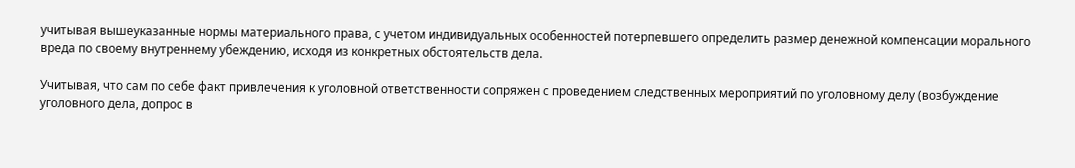учитывая вышеуказанные нормы материального права, с учетом индивидуальных особенностей потерпевшего определить размер денежной компенсации морального вреда по своему внутреннему убеждению, исходя из конкретных обстоятельств дела.

Учитывая, что сам по себе факт привлечения к уголовной ответственности сопряжен с проведением следственных мероприятий по уголовному делу (возбуждение уголовного дела, допрос в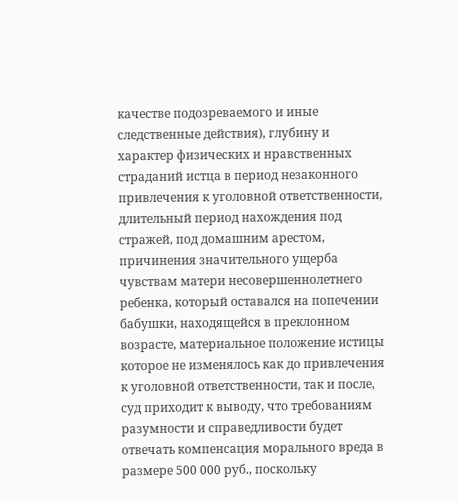качестве подозреваемого и иные следственные действия), глубину и характер физических и нравственных страданий истца в период незаконного привлечения к уголовной ответственности, длительный период нахождения под стражей, под домашним арестом, причинения значительного ущерба чувствам матери несовершеннолетнего ребенка, который оставался на попечении бабушки, находящейся в преклонном возрасте, материальное положение истицы которое не изменялось как до привлечения к уголовной ответственности, так и после, суд приходит к выводу, что требованиям разумности и справедливости будет отвечать компенсация морального вреда в размере 500 000 руб., поскольку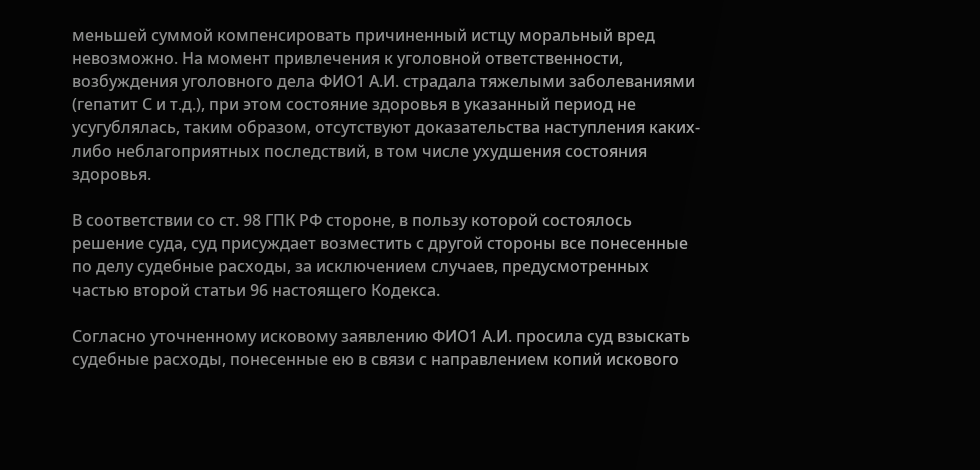меньшей суммой компенсировать причиненный истцу моральный вред невозможно. На момент привлечения к уголовной ответственности, возбуждения уголовного дела ФИО1 А.И. страдала тяжелыми заболеваниями (гепатит С и т.д.), при этом состояние здоровья в указанный период не усугублялась, таким образом, отсутствуют доказательства наступления каких-либо неблагоприятных последствий, в том числе ухудшения состояния здоровья.

В соответствии со ст. 98 ГПК РФ стороне, в пользу которой состоялось решение суда, суд присуждает возместить с другой стороны все понесенные по делу судебные расходы, за исключением случаев, предусмотренных частью второй статьи 96 настоящего Кодекса.

Согласно уточненному исковому заявлению ФИО1 А.И. просила суд взыскать судебные расходы, понесенные ею в связи с направлением копий искового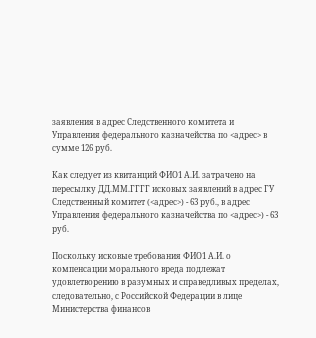заявления в адрес Следственного комитета и Управления федерального казначейства по <адрес> в сумме 126 руб.

Как следует из квитанций ФИО1 А.И. затрачено на пересылку ДД.ММ.ГГГГ исковых заявлений в адрес ГУ Следственный комитет (<адрес>) - 63 руб., в адрес Управления федерального казначейства по <адрес>) - 63 руб.

Поскольку исковые требования ФИО1 А.И. о компенсации морального вреда подлежат удовлетворению в разумных и справедливых пределах, следовательно, с Российской Федерации в лице Министерства финансов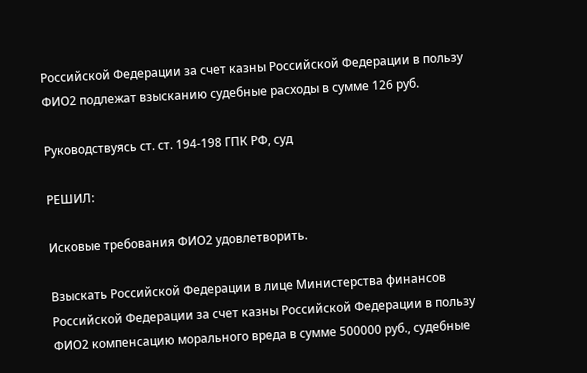Российской Федерации за счет казны Российской Федерации в пользу ФИО2 подлежат взысканию судебные расходы в сумме 126 руб.

Руководствуясь ст. ст. 194-198 ГПК РФ, суд

РЕШИЛ:

Исковые требования ФИО2 удовлетворить.

Взыскать Российской Федерации в лице Министерства финансов Российской Федерации за счет казны Российской Федерации в пользу ФИО2 компенсацию морального вреда в сумме 500000 руб., судебные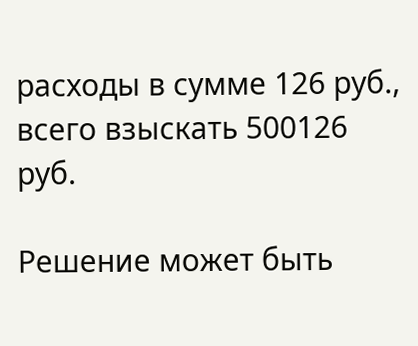расходы в сумме 126 руб., всего взыскать 500126 руб.

Решение может быть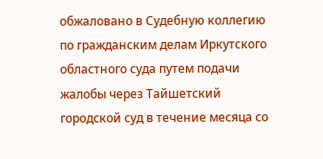обжаловано в Судебную коллегию по гражданским делам Иркутского областного суда путем подачи жалобы через Тайшетский городской суд в течение месяца со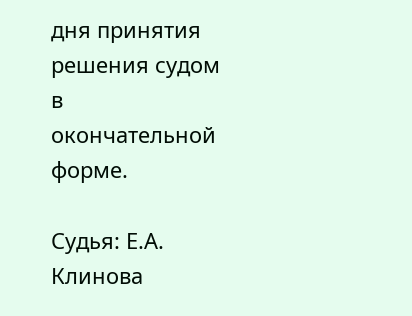дня принятия решения судом в окончательной форме.

Судья: Е.А. Клинова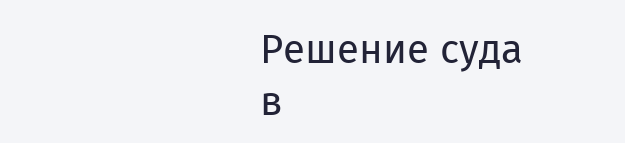Решение суда в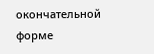окончательной форме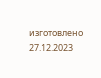изготовлено 27.12.2023